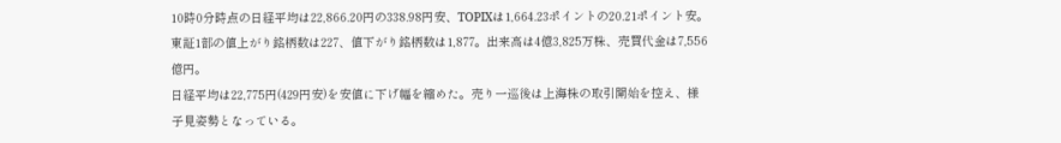10時0分時点の日経平均は22,866.20円の338.98円安、TOPIXは1,664.23ポイントの20.21ポイント安。東証1部の値上がり銘柄数は227、値下がり銘柄数は1,877。出来高は4億3,825万株、売買代金は7,556億円。
日経平均は22,775円(429円安)を安値に下げ幅を縮めた。売り一巡後は上海株の取引開始を控え、様子見姿勢となっている。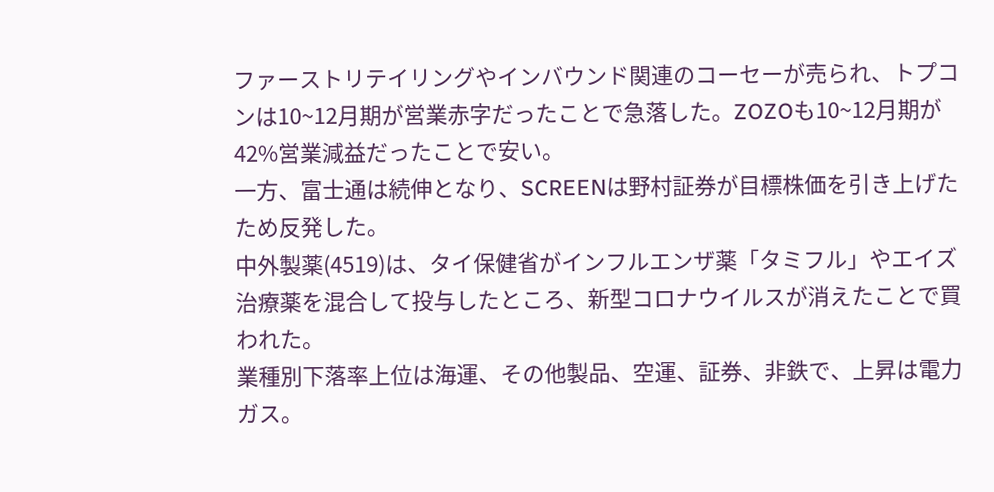ファーストリテイリングやインバウンド関連のコーセーが売られ、トプコンは10~12月期が営業赤字だったことで急落した。ZOZOも10~12月期が42%営業減益だったことで安い。
一方、富士通は続伸となり、SCREENは野村証券が目標株価を引き上げたため反発した。
中外製薬(4519)は、タイ保健省がインフルエンザ薬「タミフル」やエイズ治療薬を混合して投与したところ、新型コロナウイルスが消えたことで買われた。
業種別下落率上位は海運、その他製品、空運、証券、非鉄で、上昇は電力ガス。